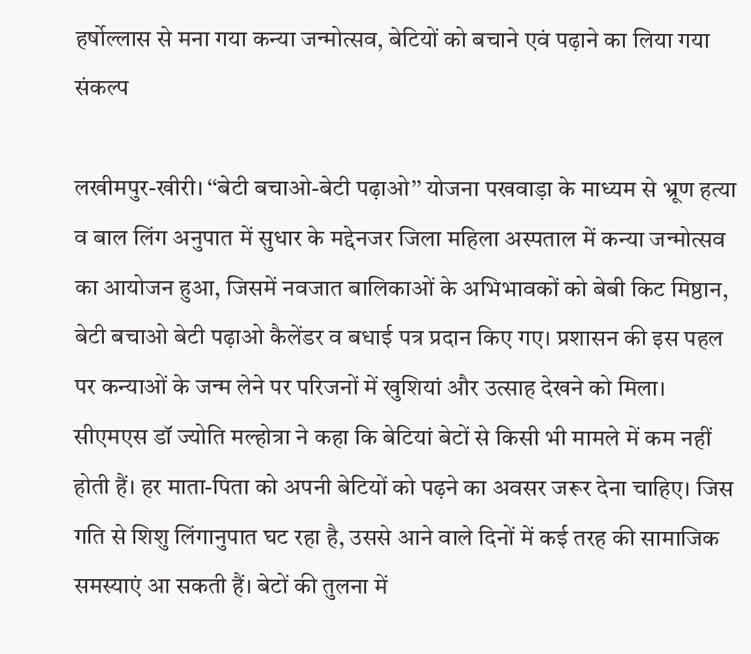हर्षोल्लास से मना गया कन्या जन्मोत्सव, बेटियों को बचाने एवं पढ़ाने का लिया गया संकल्प

लखीमपुर-खीरी। ‘‘बेटी बचाओ-बेटी पढ़ाओ’’ योजना पखवाड़ा के माध्यम से भ्रूण हत्या व बाल लिंग अनुपात में सुधार के मद्देनजर जिला महिला अस्पताल में कन्या जन्मोत्सव का आयोजन हुआ, जिसमें नवजात बालिकाओं के अभिभावकों को बेबी किट मिष्ठान, बेटी बचाओ बेटी पढ़ाओ कैलेंडर व बधाई पत्र प्रदान किए गए। प्रशासन की इस पहल पर कन्याओं के जन्म लेने पर परिजनों में खुशियां और उत्साह देखने को मिला।
सीएमएस डॉ ज्योति मल्होत्रा ने कहा कि बेटियां बेटों से किसी भी मामले में कम नहीं होती हैं। हर माता-पिता को अपनी बेटियों को पढ़ने का अवसर जरूर देना चाहिए। जिस गति से शिशु लिंगानुपात घट रहा है, उससे आने वाले दिनों में कई तरह की सामाजिक समस्याएं आ सकती हैं। बेटों की तुलना में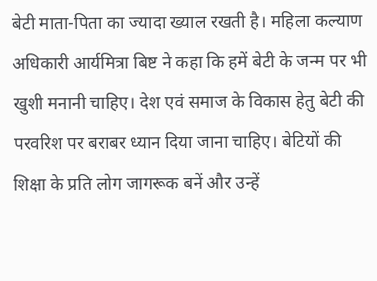बेटी माता-पिता का ज्यादा ख्याल रखती है। महिला कल्याण अधिकारी आर्यमित्रा बिष्ट ने कहा कि हमें बेटी के जन्म पर भी खुशी मनानी चाहिए। देश एवं समाज के विकास हेतु बेटी की परवरिश पर बराबर ध्यान दिया जाना चाहिए। बेटियों की शिक्षा के प्रति लोग जागरूक बनें और उन्हें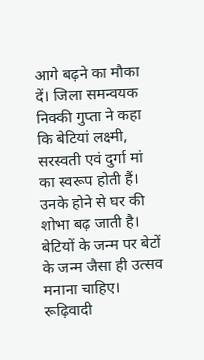आगे बढ़ने का मौका दें। जिला समन्वयक निक्की गुप्ता ने कहा कि बेटियां लक्ष्मी, सरस्वती एवं दुर्गा मां का स्वरूप होती हैं। उनके होने से घर की शोभा बढ़ जाती है। बेटियों के जन्म पर बेटों के जन्म जैसा ही उत्सव मनाना चाहिए। रूढ़िवादी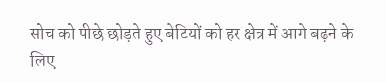सोच को पीछे छोड़ते हुए बेटियों को हर क्षेत्र में आगे बढ़ने के लिए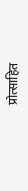प्रोत्साहित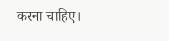करना चाहिए।